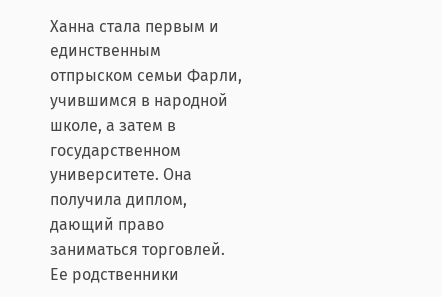Ханна стала первым и единственным отпрыском семьи Фарли, учившимся в народной школе, а затем в государственном университете. Она получила диплом, дающий право заниматься торговлей.
Ее родственники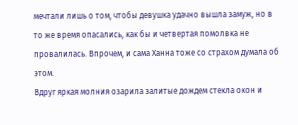мечтали лишь о том, чтобы девушка удачно вышла замуж, но в то же время опасались, как бы и четвертая помолвка не провалилась. Впрочем, и сама Ханна тоже со страхом думала об этом.
Вдруг яркая молния озарила залитые дождем стекла окон и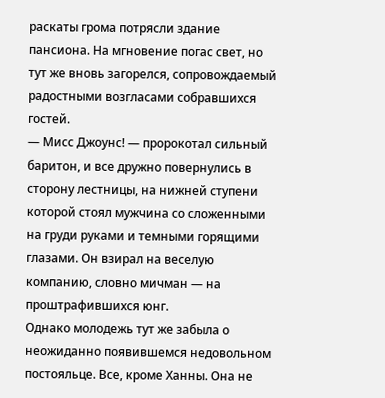раскаты грома потрясли здание пансиона. На мгновение погас свет, но тут же вновь загорелся, сопровождаемый радостными возгласами собравшихся гостей.
— Мисс Джоунс! — пророкотал сильный баритон, и все дружно повернулись в сторону лестницы, на нижней ступени которой стоял мужчина со сложенными на груди руками и темными горящими глазами. Он взирал на веселую компанию, словно мичман — на проштрафившихся юнг.
Однако молодежь тут же забыла о неожиданно появившемся недовольном постояльце. Все, кроме Ханны. Она не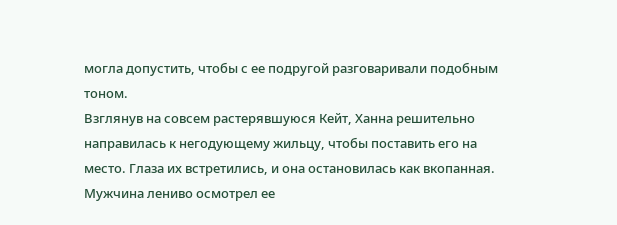могла допустить, чтобы с ее подругой разговаривали подобным тоном.
Взглянув на совсем растерявшуюся Кейт, Ханна решительно направилась к негодующему жильцу, чтобы поставить его на место. Глаза их встретились, и она остановилась как вкопанная. Мужчина лениво осмотрел ее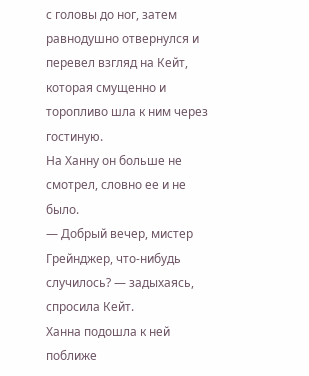с головы до ног, затем равнодушно отвернулся и перевел взгляд на Кейт, которая смущенно и торопливо шла к ним через гостиную.
На Ханну он больше не смотрел, словно ее и не было.
— Добрый вечер, мистер Грейнджер, что-нибудь случилось? — задыхаясь, спросила Кейт.
Ханна подошла к ней поближе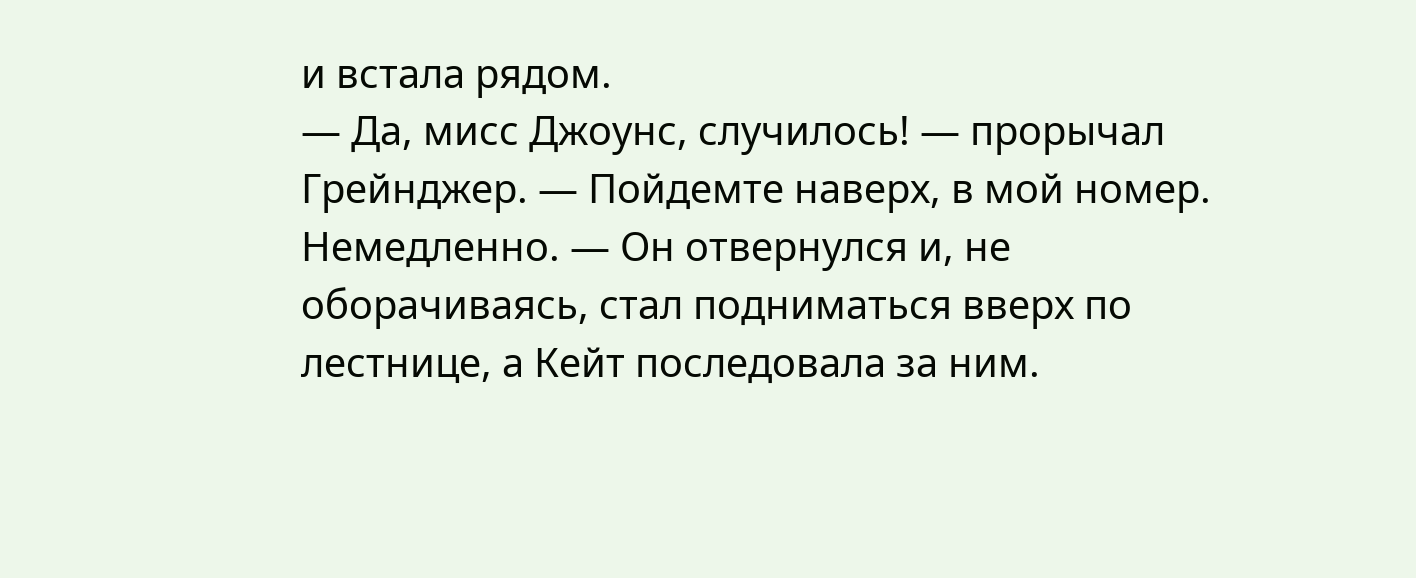и встала рядом.
— Да, мисс Джоунс, случилось! — прорычал Грейнджер. — Пойдемте наверх, в мой номер. Немедленно. — Он отвернулся и, не оборачиваясь, стал подниматься вверх по лестнице, а Кейт последовала за ним.